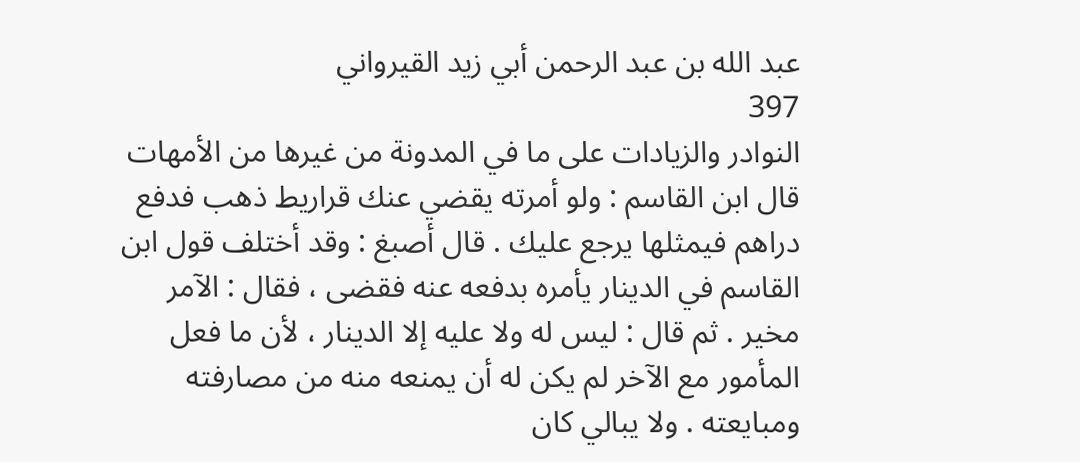عبد الله بن عبد الرحمن أبي زيد القيرواني
397
النوادر والزيادات على ما في المدونة من غيرها من الأمهات
قال ابن القاسم : ولو أمرته يقضي عنك قراريط ذهب فدفع دراهم فيمثلها يرجع عليك . قال أصبغ : وقد أختلف قول ابن القاسم في الدينار يأمره بدفعه عنه فقضى ، فقال : الآمر مخير . ثم قال : ليس له ولا عليه إلا الدينار ، لأن ما فعل المأمور مع الآخر لم يكن له أن يمنعه منه من مصارفته ومبايعته . ولا يبالي كان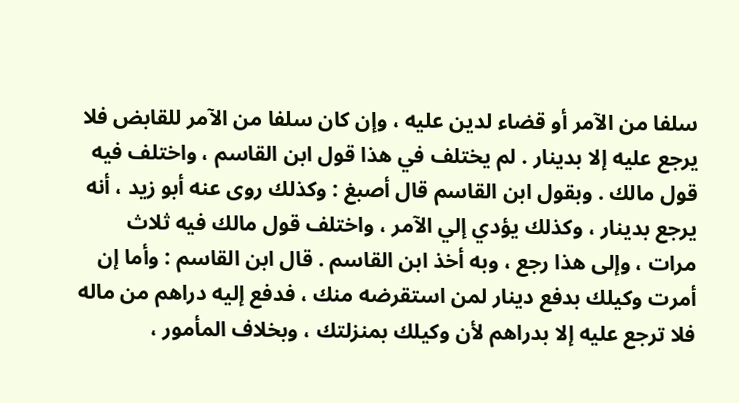سلفا من الآمر أو قضاء لدين عليه ، وإن كان سلفا من الآمر للقابض فلا يرجع عليه إلا بدينار . لم يختلف في هذا قول ابن القاسم ، واختلف فيه قول مالك . وبقول ابن القاسم قال أصبغ : وكذلك روى عنه أبو زيد ، أنه يرجع بدينار ، وكذلك يؤدي إلي الآمر ، واختلف قول مالك فيه ثلاث مرات ، وإلى هذا رجع ، وبه أخذ ابن القاسم . قال ابن القاسم : وأما إن أمرت وكيلك بدفع دينار لمن استقرضه منك ، فدفع إليه دراهم من ماله فلا ترجع عليه إلا بدراهم لأن وكيلك بمنزلتك ، وبخلاف المأمور ،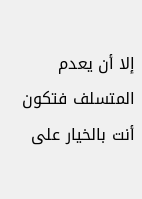إلا أن يعدم المتسلف فتكون أنت بالخيار على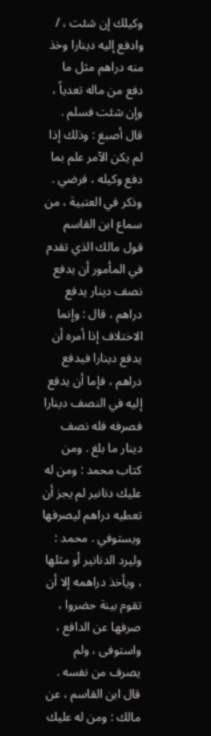وكيلك إن شئت ، / وادفع إليه دينارا وخذ منه دراهم مثل ما دفع من ماله تعدياً ، وإن شئت فسلم . قال أصبغ : وذلك إذا لم يكن الآمر علم بما دفع وكيله ، فرضي . وذكر في العتبية ، من سماع ابن القاسم قول مالك الذي تقدم في المأمور أن يدفع نصف دينار يدفع دراهم ، قال : وإنما الاختلاف إذا أمره أن يدفع دينارا فيدفع دراهم ، فإما أن يدفع إليه في النصف دينارا فصرفه فله نصف دينار ما بلغ . ومن كتاب محمد : ومن له عليك دنانير لم يجز أن تعطيه دراهم ليصرفها ويستوفي . محمد : وليرد الدنانير أو مثلها ، ويأخذ دراهمه إلا أن تقوم بينة حضروا ، صرفها عن الدافع ، واستوفى ، ولم يصرف من نفسه . قال ابن القاسم ، عن مالك : ومن له عليك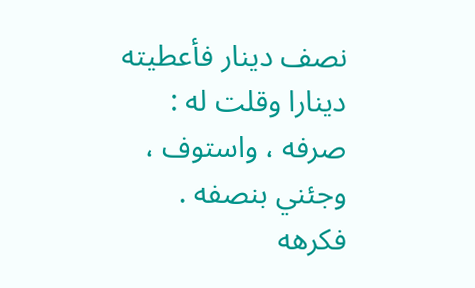نصف دينار فأعطيته دينارا وقلت له : صرفه ، واستوف ، وجئني بنصفه . فكرهه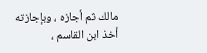مالك ثم أجازه ، وبإجازته أخذ ابن القاسم ،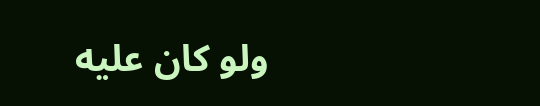ولو كان عليه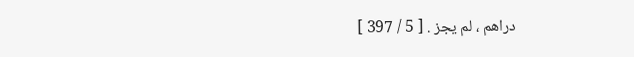دراهم ، لم يجز . [ 5 / 397 ]